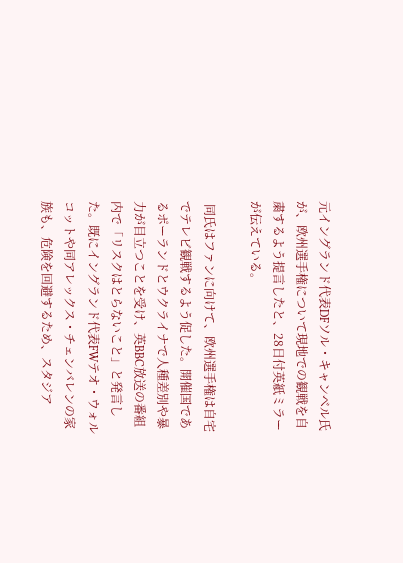元イングランド代表DFソル・キャンベル氏が、欧州選手権について現地での観戦を自粛するよう提言したと、28日付英紙ミラーが伝えている。

 同氏はファンに向けて、欧州選手権は自宅でテレビ観戦するよう促した。開催国であるポーランドとウクライナで人種差別や暴力が目立つことを受け、英BBC放送の番組内で「リスクはとらないこと」と発言した。既にイングランド代表FWテオ・ウォルコットや同アレックス・チェンバレンの家族も、危険を回避するため、スタジア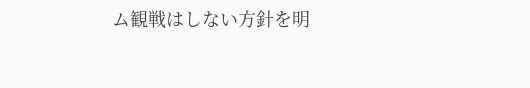ム観戦はしない方針を明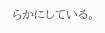らかにしている。